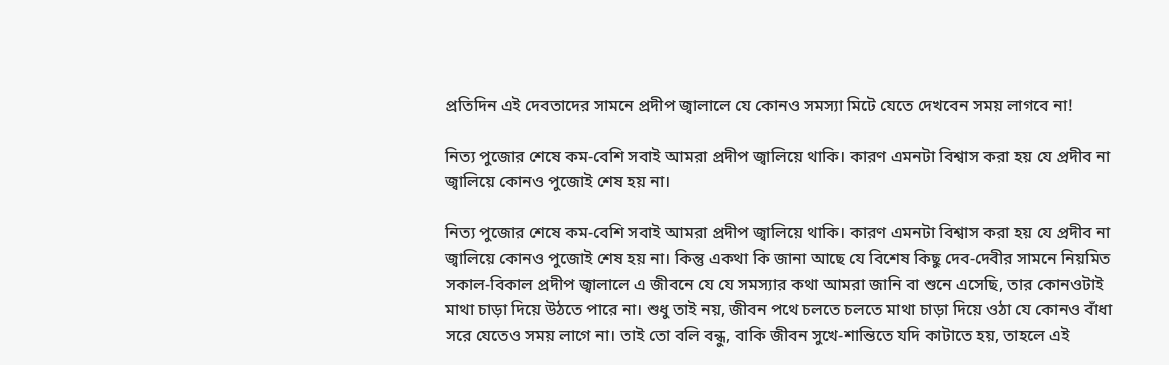প্রতিদিন এই দেবতাদের সামনে প্রদীপ জ্বালালে যে কোনও সমস্যা মিটে যেতে দেখবেন সময় লাগবে না!

নিত্য পুজোর শেষে কম-বেশি সবাই আমরা প্রদীপ জ্বালিয়ে থাকি। কারণ এমনটা বিশ্বাস করা হয় যে প্রদীব না জ্বালিয়ে কোনও পুজোই শেষ হয় না।

নিত্য পুজোর শেষে কম-বেশি সবাই আমরা প্রদীপ জ্বালিয়ে থাকি। কারণ এমনটা বিশ্বাস করা হয় যে প্রদীব না জ্বালিয়ে কোনও পুজোই শেষ হয় না। কিন্তু একথা কি জানা আছে যে বিশেষ কিছু দেব-দেবীর সামনে নিয়মিত সকাল-বিকাল প্রদীপ জ্বালালে এ জীবনে যে যে সমস্যার কথা আমরা জানি বা শুনে এসেছি, তার কোনওটাই মাথা চাড়া দিয়ে উঠতে পারে না। শুধু তাই নয়, জীবন পথে চলতে চলতে মাথা চাড়া দিয়ে ওঠা যে কোনও বাঁধা সরে যেতেও সময় লাগে না। তাই তো বলি বন্ধু, বাকি জীবন সুখে-শান্তিতে যদি কাটাতে হয়, তাহলে এই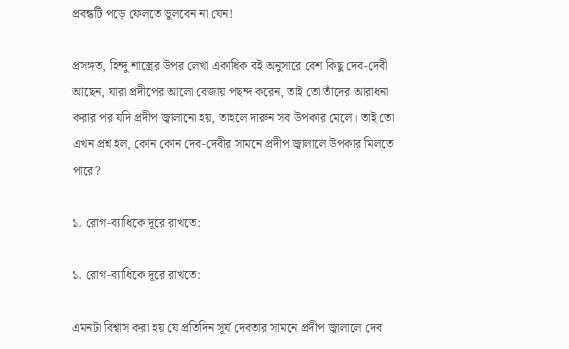প্রবন্ধটি পড়ে ফেলতে ভুলবেন না যেন!

প্রসঙ্গত, হিন্দু শাস্ত্রের উপর লেখা একাধিক বই অনুসারে বেশ কিছু দেব-দেবী আছেন, যারা প্রদীপের আলো বেজায় পছন্দ করেন, তাই তো তাঁদের আরাধনা করার পর যদি প্রদীপ জ্বালানো হয়, তাহলে দারুন সব উপকার মেলে। তাই তো এখন প্রশ্ন হল, কোন কোন দেব-দেবীর সামনে প্রদীপ জ্বালালে উপকার মিলতে পারে?

১. রোগ-ব্যাধিকে দূরে রাখতে:

১. রোগ-ব্যাধিকে দূরে রাখতে:

এমনটা বিশ্বাস করা হয় যে প্রতিদিন সূর্য দেবতার সামনে প্রদীপ জ্বালালে দেব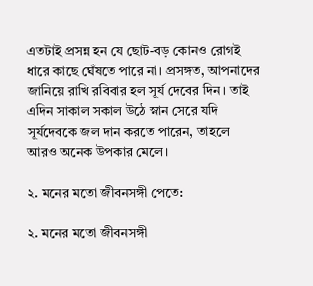এতটাই প্রসন্ন হন যে ছোট-বড় কোনও রোগই ধারে কাছে ঘেঁষতে পারে না। প্রসঙ্গত, আপনাদের জানিয়ে রাখি রবিবার হল সূর্য দেবের দিন। তাই এদিন সাকাল সকাল উঠে স্নান সেরে যদি সূর্যদেবকে জল দান করতে পারেন, তাহলে আরও অনেক উপকার মেলে।

২. মনের মতো জীবনসঙ্গী পেতে:

২. মনের মতো জীবনসঙ্গী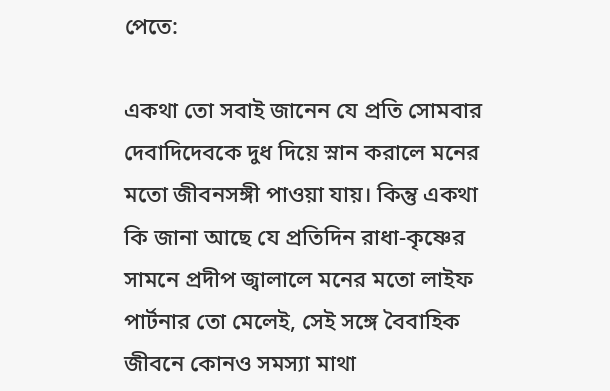পেতে:

একথা তো সবাই জানেন যে প্রতি সোমবার দেবাদিদেবকে দুধ দিয়ে স্নান করালে মনের মতো জীবনসঙ্গী পাওয়া যায়। কিন্তু একথা কি জানা আছে যে প্রতিদিন রাধা-কৃষ্ণের সামনে প্রদীপ জ্বালালে মনের মতো লাইফ পার্টনার তো মেলেই, সেই সঙ্গে বৈবাহিক জীবনে কোনও সমস্যা মাথা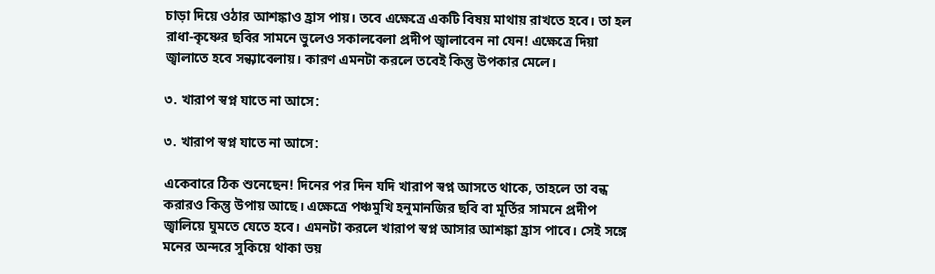চাড়া দিয়ে ওঠার আশঙ্কাও হ্রাস পায়। তবে এক্ষেত্রে একটি বিষয় মাথায় রাখতে হবে। তা হল রাধা-কৃষ্ণের ছবির সামনে ভুলেও সকালবেলা প্রদীপ জ্বালাবেন না যেন! এক্ষেত্রে দিয়া জ্বালাতে হবে সন্ধ্যাবেলায়। কারণ এমনটা করলে তবেই কিন্তু উপকার মেলে।

৩. খারাপ স্বপ্ন যাতে না আসে:

৩. খারাপ স্বপ্ন যাতে না আসে:

একেবারে ঠিক শুনেছেন! দিনের পর দিন যদি খারাপ স্বপ্ন আসতে থাকে, তাহলে তা বন্ধ করারও কিন্তু উপায় আছে। এক্ষেত্রে পঞ্চমুখি হনুমানজির ছবি বা মূর্তির সামনে প্রদীপ জ্বালিয়ে ঘুমতে যেতে হবে। এমনটা করলে খারাপ স্বপ্ন আসার আশঙ্কা হ্রাস পাবে। সেই সঙ্গে মনের অন্দরে সুকিয়ে থাকা ভয়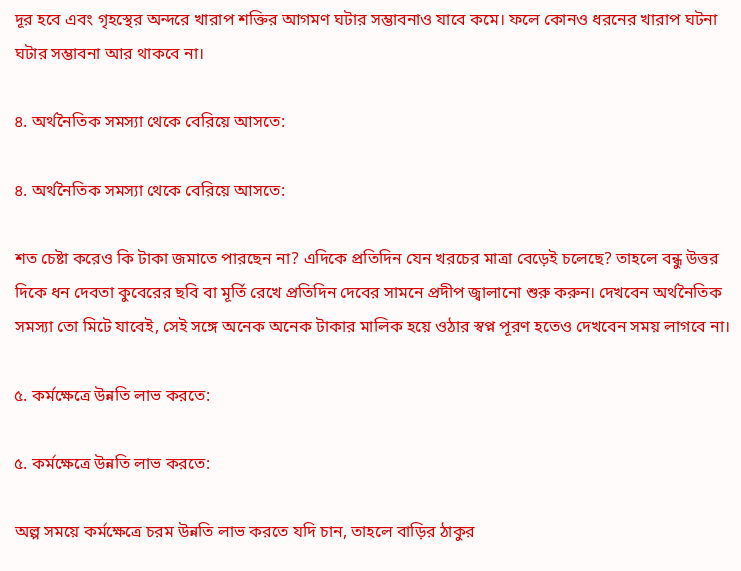দূর হবে এবং গৃহস্থের অন্দরে খারাপ শক্তির আগমণ ঘটার সম্ভাবনাও যাবে কমে। ফলে কোনও ধরনের খারাপ ঘটনা ঘটার সম্ভাবনা আর থাকবে না।

৪. অর্থনৈতিক সমস্যা থেকে বেরিয়ে আসতে:

৪. অর্থনৈতিক সমস্যা থেকে বেরিয়ে আসতে:

শত চেষ্টা করেও কি টাকা জমাতে পারছেন না? এদিকে প্রতিদিন যেন খরচের মাত্রা বেড়েই চলেছে? তাহলে বন্ধু উত্তর দিকে ধন দেবতা কুবেরের ছবি বা মূর্তি রেখে প্রতিদিন দেবের সামনে প্রদীপ জ্বালানো শুরু করুন। দেখবেন অর্থনৈতিক সমস্যা তো মিটে যাবেই, সেই সঙ্গে অনেক অনেক টাকার মালিক হয়ে ওঠার স্বপ্ন পূরণ হতেও দেখবেন সময় লাগবে না।

৫. কর্মক্ষেত্রে উন্নতি লাভ করতে:

৫. কর্মক্ষেত্রে উন্নতি লাভ করতে:

অল্প সময়ে কর্মক্ষেত্রে চরম উন্নতি লাভ করতে যদি চান, তাহলে বাড়ির ঠাকুর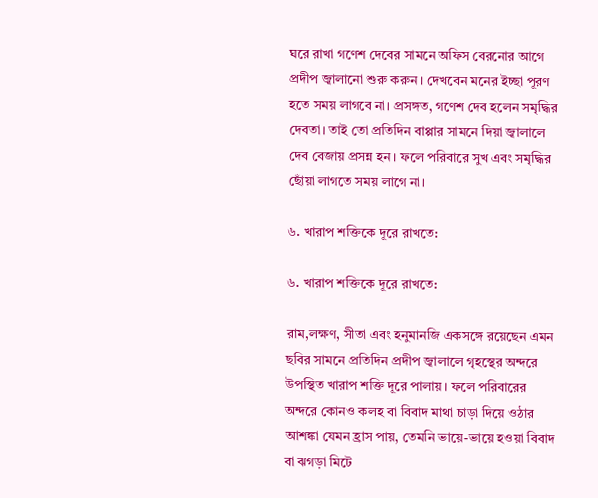ঘরে রাখা গণেশ দেবের সামনে অফিস বেরনোর আগে প্রদীপ জ্বালানো শুরু করুন। দেখবেন মনের ইচ্ছা পূরণ হতে সময় লাগবে না। প্রসঙ্গত, গণেশ দেব হলেন সমৃদ্ধির দেবতা। তাই তো প্রতিদিন বাপ্পার সামনে দিয়া জ্বালালে দেব বেজায় প্রসন্ন হন। ফলে পরিবারে সুখ এবং সমৃদ্ধির ছোঁয়া লাগতে সময় লাগে না।

৬. খারাপ শক্তিকে দূরে রাখতে:

৬. খারাপ শক্তিকে দূরে রাখতে:

রাম,লক্ষণ, সীতা এবং হনুমানজি একসঙ্গে রয়েছেন এমন ছবির সামনে প্রতিদিন প্রদীপ জ্বালালে গৃহস্থের অন্দরে উপস্থিত খারাপ শক্তি দূরে পালায়। ফলে পরিবারের অন্দরে কোনও কলহ বা বিবাদ মাথা চাড়া দিয়ে ওঠার আশঙ্কা যেমন হ্রাস পায়, তেমনি ভায়ে-ভায়ে হওয়া বিবাদ বা ঝগড়া মিটে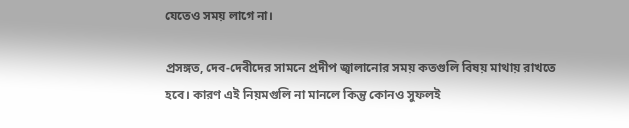যেতেও সময় লাগে না।

প্রসঙ্গত, দেব-দেবীদের সামনে প্রদীপ জ্বালানোর সময় কতগুলি বিষয় মাথায় রাখতে হবে। কারণ এই নিয়মগুলি না মানলে কিন্তু কোনও সুফলই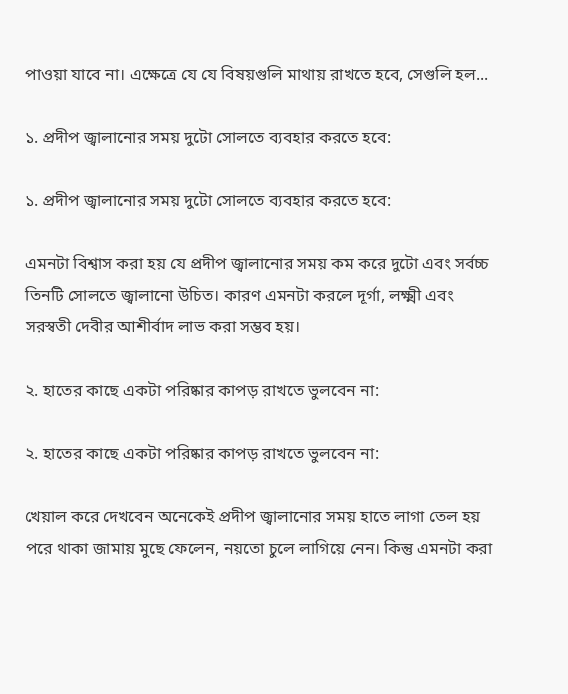পাওয়া যাবে না। এক্ষেত্রে যে যে বিষয়গুলি মাথায় রাখতে হবে, সেগুলি হল...

১. প্রদীপ জ্বালানোর সময় দুটো সোলতে ব্যবহার করতে হবে:

১. প্রদীপ জ্বালানোর সময় দুটো সোলতে ব্যবহার করতে হবে:

এমনটা বিশ্বাস করা হয় যে প্রদীপ জ্বালানোর সময় কম করে দুটো এবং সর্বচ্চ তিনটি সোলতে জ্বালানো উচিত। কারণ এমনটা করলে দূর্গা, লক্ষ্মী এবং সরস্বতী দেবীর আশীর্বাদ লাভ করা সম্ভব হয়।

২. হাতের কাছে একটা পরিষ্কার কাপড় রাখতে ভুলবেন না:

২. হাতের কাছে একটা পরিষ্কার কাপড় রাখতে ভুলবেন না:

খেয়াল করে দেখবেন অনেকেই প্রদীপ জ্বালানোর সময় হাতে লাগা তেল হয় পরে থাকা জামায় মুছে ফেলেন, নয়তো চুলে লাগিয়ে নেন। কিন্তু এমনটা করা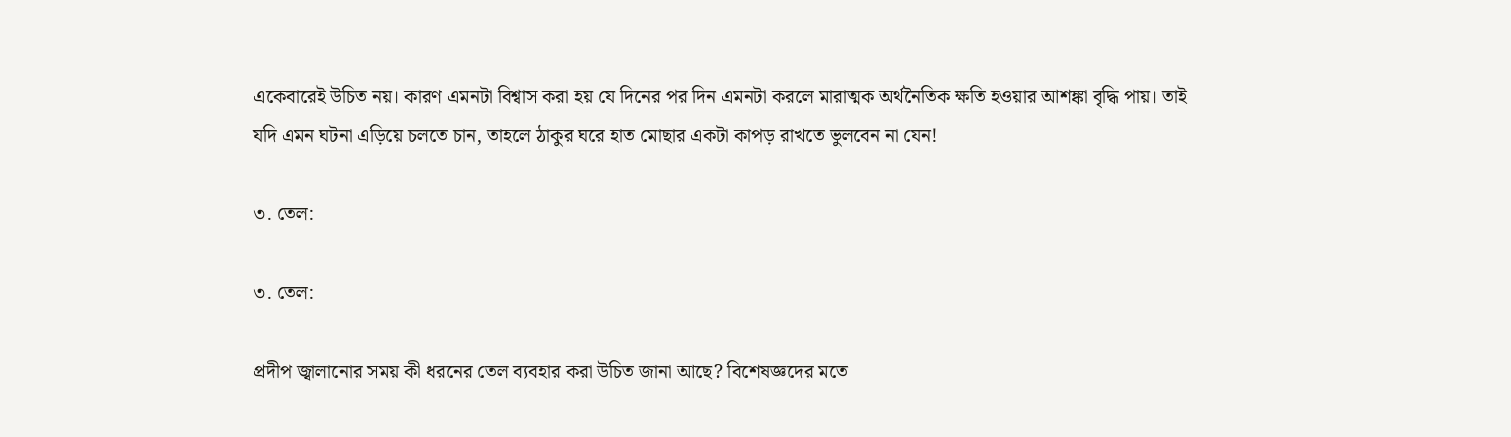একেবারেই উচিত নয়। কারণ এমনটা বিশ্বাস করা হয় যে দিনের পর দিন এমনটা করলে মারাত্মক অর্থনৈতিক ক্ষতি হওয়ার আশঙ্কা বৃদ্ধি পায়। তাই যদি এমন ঘটনা এড়িয়ে চলতে চান, তাহলে ঠাকুর ঘরে হাত মোছার একটা কাপড় রাখতে ভুলবেন না যেন!

৩. তেল:

৩. তেল:

প্রদীপ জ্বালানোর সময় কী ধরনের তেল ব্যবহার করা উচিত জানা আছে? বিশেষজ্ঞদের মতে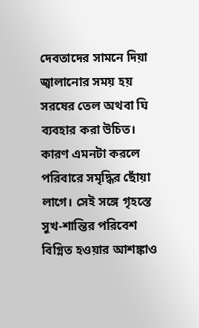দেবতাদের সামনে দিয়া জ্বালানোর সময় হয় সরষের তেল অথবা ঘি ব্যবহার করা উচিত। কারণ এমনটা করলে পরিবারে সমৃদ্ধির ছোঁয়া লাগে। সেই সঙ্গে গৃহস্তে সুখ-শান্তির পরিবেশ বিগ্নিত হওয়ার আশঙ্কাও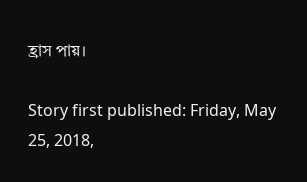হ্রাস পায়।

Story first published: Friday, May 25, 2018,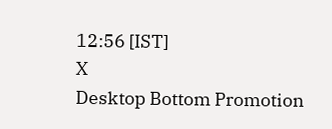12:56 [IST]
X
Desktop Bottom Promotion